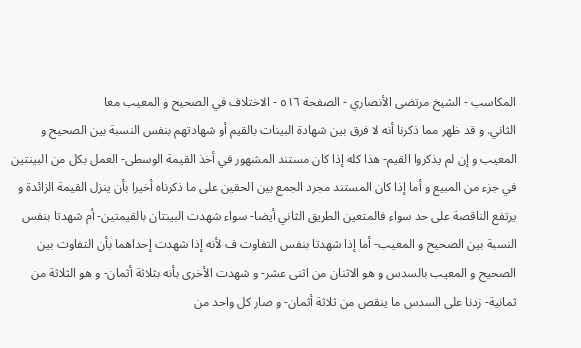المكاسب - الشيخ مرتضى الأنصاري - الصفحة ٥١٦ - الاختلاف في الصحيح و المعيب معا
الثاني. و قد ظهر مما ذكرنا أنه لا فرق بين شهادة البينات بالقيم أو شهادتهم بنفس النسبة بين الصحيح و المعيب و إن لم يذكروا القيم- هذا كله إذا كان مستند المشهور في أخذ القيمة الوسطى- العمل بكل من البينتين في جزء من المبيع و أما إذا كان المستند مجرد الجمع بين الحقين على ما ذكرناه أخيرا بأن ينزل القيمة الزائدة و يرتفع الناقصة على حد سواء فالمتعين الطريق الثاني أيضا- سواء شهدت البينتان بالقيمتين- أم شهدتا بنفس النسبة بين الصحيح و المعيب- أما إذا شهدتا بنفس التفاوت ف لأنه إذا شهدت إحداهما بأن التفاوت بين الصحيح و المعيب بالسدس و هو الاثنان من اثنى عشر- و شهدت الأخرى بأنه بثلاثة أثمان- و هو الثلاثة من ثمانية- زدنا على السدس ما ينقص من ثلاثة أثمان- و صار كل واحد من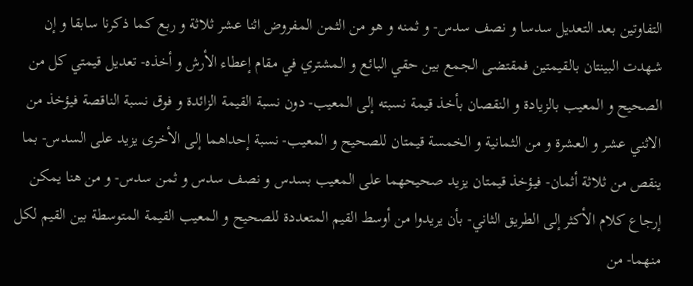التفاوتين بعد التعديل سدسا و نصف سدس- و ثمنه و هو من الثمن المفروض اثنا عشر ثلاثة و ربع كما ذكرنا سابقا و إن شهدت البينتان بالقيمتين فمقتضى الجمع بين حقي البائع و المشتري في مقام إعطاء الأرش و أخذه- تعديل قيمتي كل من الصحيح و المعيب بالزيادة و النقصان بأخذ قيمة نسبته إلى المعيب- دون نسبة القيمة الزائدة و فوق نسبة الناقصة فيؤخذ من الاثني عشر و العشرة و من الثمانية و الخمسة قيمتان للصحيح و المعيب- نسبة إحداهما إلى الأخرى يزيد على السدس- بما ينقص من ثلاثة أثمان- فيؤخذ قيمتان يزيد صحيحهما على المعيب بسدس و نصف سدس و ثمن سدس- و من هنا يمكن إرجاع كلام الأكثر إلى الطريق الثاني- بأن يريدوا من أوسط القيم المتعددة للصحيح و المعيب القيمة المتوسطة بين القيم لكل منهما- من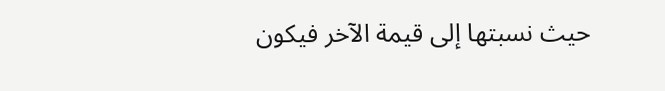حيث نسبتها إلى قيمة الآخر فيكون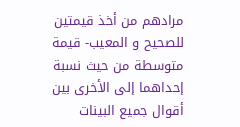مرادهم من أخذ قيمتين للصحيح و المعيب- قيمة متوسطة من حيث نسبة إحداهما إلى الأخرى بين أقوال جميع البينات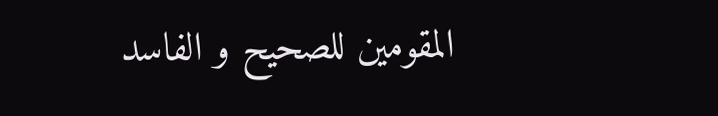المقومين للصحيح و الفاسد